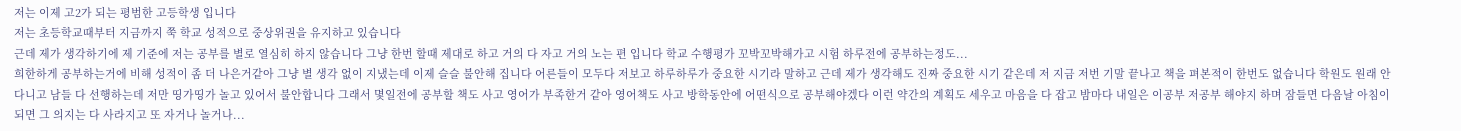저는 이제 고2가 되는 평범한 고등학생 입니다
저는 초등학교때부터 지금까지 쭉 학교 성적으로 중상위권을 유지하고 있습니다
근데 제가 생각하기에 제 기준에 저는 공부를 별로 열심히 하지 않습니다 그냥 한번 할때 제대로 하고 거의 다 자고 거의 노는 편 입니다 학교 수행평가 꼬박꼬박해가고 시험 하루전에 공부하는정도...
희한하게 공부하는거에 비해 성적이 좀 더 나은거같아 그냥 별 생각 없이 지냈는데 이제 슬슬 불안해 집니다 어른들이 모두다 저보고 하루하루가 중요한 시기라 말하고 근데 제가 생각해도 진짜 중요한 시기 같은데 저 지금 저번 기말 끝나고 책을 펴본적이 한번도 없습니다 학원도 원래 안다니고 남들 다 선행하는데 저만 띵가띵가 놀고 있어서 불안합니다 그래서 몇일전에 공부할 책도 사고 영어가 부족한거 같아 영어책도 사고 방학동안에 어떤식으로 공부해야겠다 이런 약간의 계획도 세우고 마음을 다 잡고 밤마다 내일은 이공부 저공부 해야지 하며 잠들면 다음날 아침이 되면 그 의지는 다 사라지고 또 자거나 놀거나...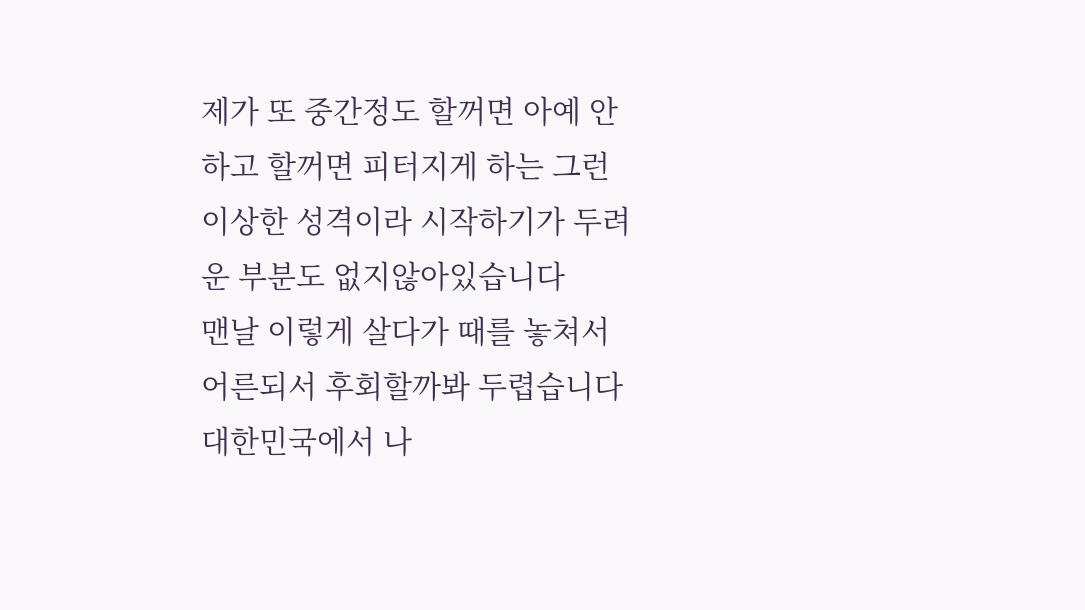제가 또 중간정도 할꺼면 아예 안하고 할꺼면 피터지게 하는 그런 이상한 성격이라 시작하기가 두려운 부분도 없지않아있습니다
맨날 이렇게 살다가 때를 놓쳐서 어른되서 후회할까봐 두렵습니다
대한민국에서 나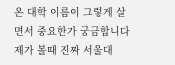온 대학 이름이 그렇게 살면서 중요한가 궁금합니다 제가 볼때 진짜 서울대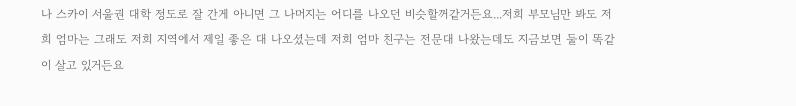나 스카이 서울권 대학 정도로 잘 간게 아니면 그 나머지는 어디를 나오던 비슷할꺼같거든요...저희 부모님만 봐도 저희 엄마는 그래도 저희 지역에서 제일 좋은 대 나오셨는데 저희 엄마 친구는 전문대 나왔는데도 지금보면 둘이 똑같이 살고 있거든요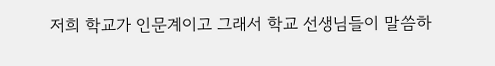저희 학교가 인문계이고 그래서 학교 선생님들이 말씀하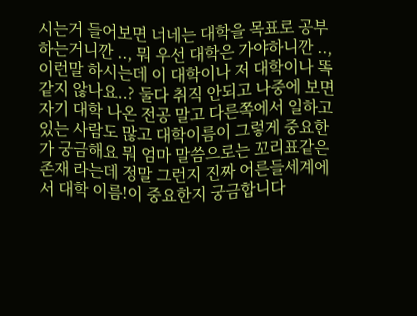시는거 들어보면 너네는 대학을 목표로 공부하는거니깐 .., 뭐 우선 대학은 가야하니깐 .., 이런말 하시는데 이 대학이나 저 대학이나 똑같지 않나요..? 둘다 취직 안되고 나중에 보면 자기 대학 나온 전공 말고 다른쪽에서 일하고 있는 사람도 많고 대학이름이 그렇게 중요한가 궁금해요 뭐 엄마 말씀으로는 꼬리표같은 존재 라는데 정말 그런지 진짜 어른들세계에서 대학 이름!이 중요한지 궁금합니다